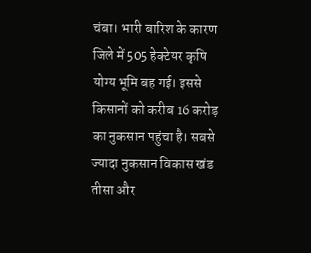चंबा। भारी बारिश के कारण जिले में 505 हेक्टेयर कृषि योग्य भूमि बह गई। इससे किसानों को करीब 16 करोड़ का नुकसान पहुंचा है। सबसे ज्यादा नुकसान विकास खंड तीसा और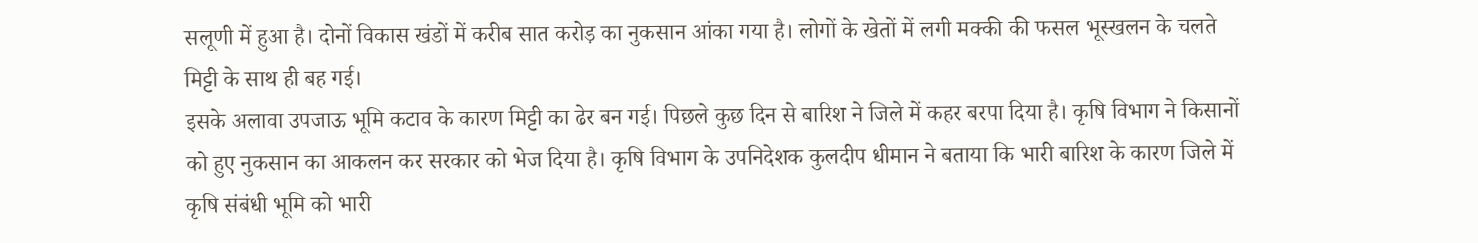सलूणी में हुआ है। दोनों विकास खंडों में करीब सात करोड़ का नुकसान आंका गया है। लोगों के खेतों में लगी मक्की की फसल भूस्खलन के चलते मिट्टी के साथ ही बह गई।
इसके अलावा उपजाऊ भूमि कटाव के कारण मिट्टी का ढेर बन गई। पिछले कुछ दिन से बारिश ने जिले में कहर बरपा दिया है। कृषि विभाग ने किसानों को हुए नुकसान का आकलन कर सरकार को भेज दिया है। कृषि विभाग के उपनिदेशक कुलदीप धीमान ने बताया कि भारी बारिश के कारण जिले में कृषि संबंधी भूमि को भारी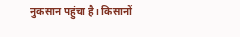नुकसान पहुंचा है। किसानों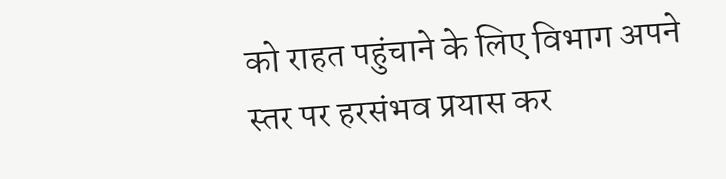को राहत पहुंचाने के लिए विभाग अपने स्तर पर हरसंभव प्रयास कर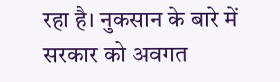रहा है। नुकसान के बारे में सरकार को अवगत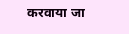करवाया जा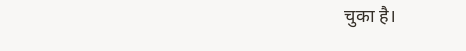चुका है।